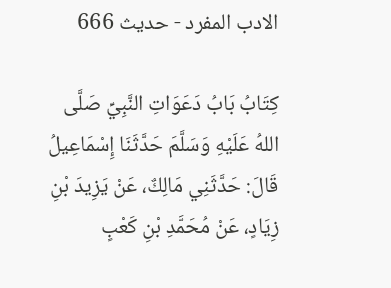الادب المفرد - حدیث 666

كِتَابُ بَابُ دَعَوَاتِ النَّبِيِّ صَلَّى اللهُ عَلَيْهِ وَسَلَّمَ حَدَّثَنَا إِسْمَاعِيلُ قَالَ: حَدَّثَنِي مَالِكٌ، عَنْ يَزِيدَ بْنِ زِيَادٍ، عَنْ مُحَمَّدِ بْنِ كَعْبٍ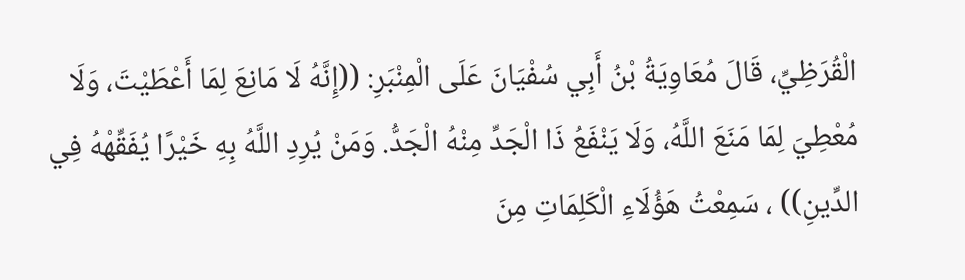الْقُرَظِيِّ، قَالَ مُعَاوِيَةُ بْنُ أَبِي سُفْيَانَ عَلَى الْمِنْبَرِ: ((إِنَّهُ لَا مَانِعَ لِمَا أَعْطَيْتَ، وَلَا مُعْطِيَ لِمَا مَنَعَ اللَّهُ، وَلَا يَنْفَعُ ذَا الْجَدِّ مِنْهُ الْجَدُّ. وَمَنْ يُرِدِ اللَّهُ بِهِ خَيْرًا يُفَقِّهْهُ فِي الدِّينِ)) ، سَمِعْتُ هَؤُلَاءِ الْكَلِمَاتِ مِنَ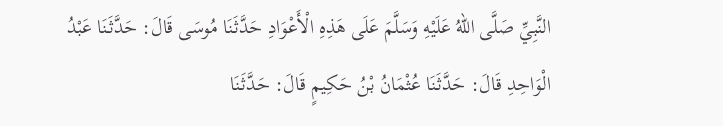النَّبِيِّ صَلَّى اللهُ عَلَيْهِ وَسَلَّمَ عَلَى هَذِهِ الْأَعْوَادِ حَدَّثَنَا مُوسَى قَالَ: حَدَّثَنَا عَبْدُ الْوَاحِدِ قَالَ: حَدَّثَنَا عُثْمَانُ بْنُ حَكِيمٍ قَالَ: حَدَّثَنَا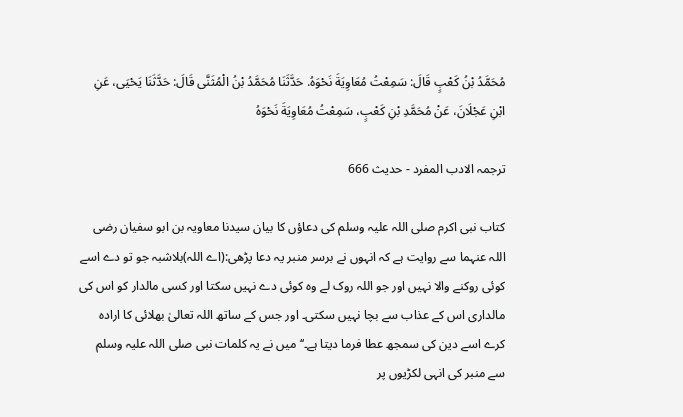مُحَمَّدُ بْنُ كَعْبٍ قَالَ: سَمِعْتُ مُعَاوِيَةَ نَحْوَهُ. حَدَّثَنَا مُحَمَّدُ بْنُ الْمُثَنَّى قَالَ: حَدَّثَنَا يَحْيَى، عَنِ ابْنِ عَجْلَانَ، عَنْ مُحَمَّدِ بْنِ كَعْبٍ، سَمِعْتُ مُعَاوِيَةَ نَحْوَهُ

ترجمہ الادب المفرد - حدیث 666

کتاب نبی اکرم صلی اللہ علیہ وسلم کی دعاؤں کا بیان سیدنا معاویہ بن ابو سفیان رضی اللہ عنہما سے روایت ہے کہ انہوں نے برسر منبر یہ دعا پڑھی:(اے اللہ)بلاشبہ جو تو دے اسے کوئی روکنے والا نہیں اور جو اللہ روک لے وہ کوئی دے نہیں سکتا اور کسی مالدار کو اس کی مالداری اس کے عذاب سے بچا نہیں سکتی۔ اور جس کے ساتھ اللہ تعالیٰ بھلائی کا ارادہ کرے اسے دین کی سمجھ عطا فرما دیتا ہے۔‘‘ میں نے یہ کلمات نبی صلی اللہ علیہ وسلم سے منبر کی انہی لکڑیوں پر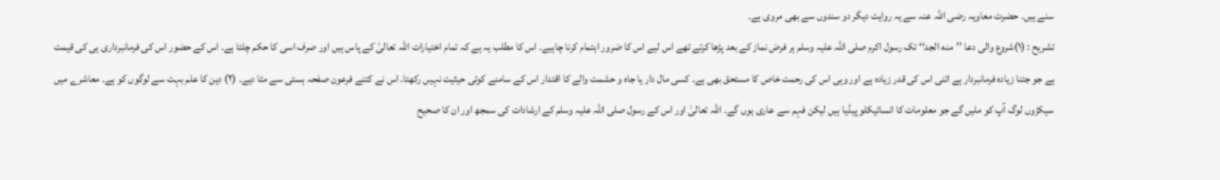سنے ہیں۔ حضرت معاویہ رضی اللہ عنہ سے یہ روایت دیگر دو سندوں سے بھی مروی ہے۔
تشریح : (۱)شروع والی دعا ’’منه الجد‘‘ تک رسول اکرم صلی اللہ علیہ وسلم ہر فرض نماز کے بعد پڑھا کرتے تھے اس لیے اس کا ضرور اہتمام کرنا چاہیے۔ اس کا مطلب یہ ہے کہ تمام اختیارات اللہ تعالیٰ کے پاس ہیں اور صرف اسی کا حکم چلتا ہے۔ اس کے حضور اس کی فرمانبرداری ہی کی قیمت ہے جو جتنا زیادہ فرمانبردار ہے اتنی اس کی قدر زیادہ ہے اور وہی اس کی رحمت خاص کا مستحق بھی ہے۔ کسی مال دار یا جاہ و حشمت والے کا اقتدار اس کے سامنے کوئی حیثیت نہیں رکھتا۔ اس نے کتنے فرعون صفحہ ہستی سے مٹا دیے۔ (۲) دین کا علم بہت سے لوگوں کو ہے۔ معاشرے میں سیکڑوں لوگ آپ کو ملیں گے جو معلومات کا انسائیکلو پیڈیا ہیں لیکن فہم سے عاری ہوں گے۔ اللہ تعالیٰ اور اس کے رسول صلی اللہ علیہ وسلم کے ارشادات کی سمجھ اور ان کا صحیح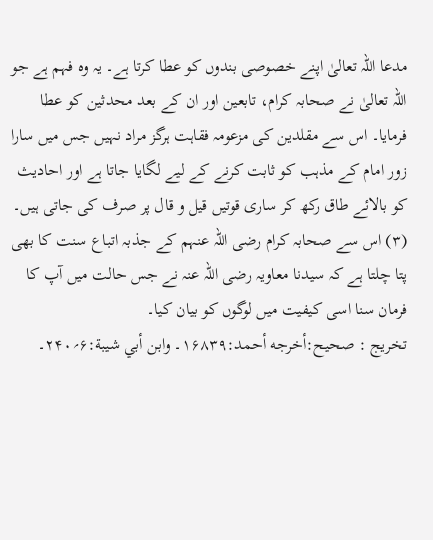مدعا اللہ تعالیٰ اپنے خصوصی بندوں کو عطا کرتا ہے۔ یہ وہ فہم ہے جو اللہ تعالیٰ نے صحابہ کرام، تابعین اور ان کے بعد محدثین کو عطا فرمایا۔ اس سے مقلدین کی مزعومہ فقاہت ہرگز مراد نہیں جس میں سارا زور امام کے مذہب کو ثابت کرنے کے لیے لگایا جاتا ہے اور احادیث کو بالائے طاق رکھ کر ساری قوتیں قیل و قال پر صرف کی جاتی ہیں۔ (۳) اس سے صحابہ کرام رضی اللہ عنہم کے جذبہ اتباع سنت کا بھی پتا چلتا ہے کہ سیدنا معاویہ رضی اللہ عنہ نے جس حالت میں آپ کا فرمان سنا اسی کیفیت میں لوگوں کو بیان کیا۔
تخریج : صحیح:أخرجه أحمد:۱۶۸۳۹۔ وابن أبي شیبة:۶؍۲۴۰۔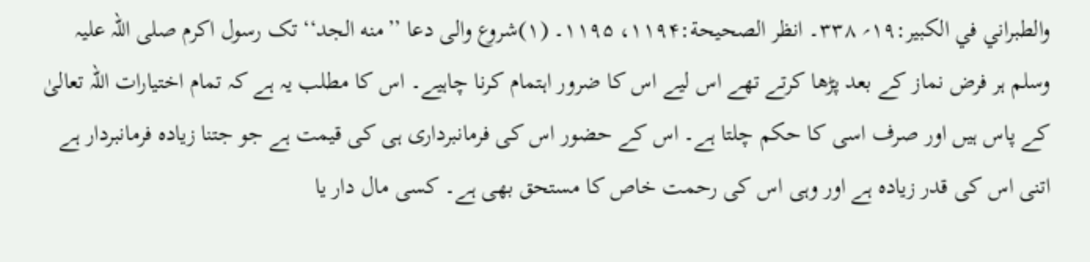والطبراني في الکبیر:۱۹؍ ۳۳۸۔ انظر الصحیحة:۱۱۹۴، ۱۱۹۵۔ (۱)شروع والی دعا ’’منه الجد‘‘ تک رسول اکرم صلی اللہ علیہ وسلم ہر فرض نماز کے بعد پڑھا کرتے تھے اس لیے اس کا ضرور اہتمام کرنا چاہیے۔ اس کا مطلب یہ ہے کہ تمام اختیارات اللہ تعالیٰ کے پاس ہیں اور صرف اسی کا حکم چلتا ہے۔ اس کے حضور اس کی فرمانبرداری ہی کی قیمت ہے جو جتنا زیادہ فرمانبردار ہے اتنی اس کی قدر زیادہ ہے اور وہی اس کی رحمت خاص کا مستحق بھی ہے۔ کسی مال دار یا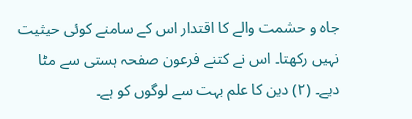جاہ و حشمت والے کا اقتدار اس کے سامنے کوئی حیثیت نہیں رکھتا۔ اس نے کتنے فرعون صفحہ ہستی سے مٹا دیے۔ (۲) دین کا علم بہت سے لوگوں کو ہے۔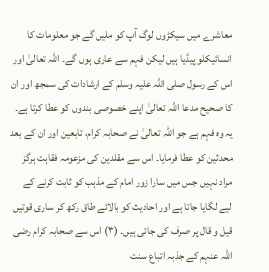معاشرے میں سیکڑوں لوگ آپ کو ملیں گے جو معلومات کا انسائیکلو پیڈیا ہیں لیکن فہم سے عاری ہوں گے۔ اللہ تعالیٰ اور اس کے رسول صلی اللہ علیہ وسلم کے ارشادات کی سمجھ اور ان کا صحیح مدعا اللہ تعالیٰ اپنے خصوصی بندوں کو عطا کرتا ہے۔ یہ وہ فہم ہے جو اللہ تعالیٰ نے صحابہ کرام، تابعین اور ان کے بعد محدثین کو عطا فرمایا۔ اس سے مقلدین کی مزعومہ فقاہت ہرگز مراد نہیں جس میں سارا زور امام کے مذہب کو ثابت کرنے کے لیے لگایا جاتا ہے اور احادیث کو بالائے طاق رکھ کر ساری قوتیں قیل و قال پر صرف کی جاتی ہیں۔ (۳) اس سے صحابہ کرام رضی اللہ عنہم کے جذبہ اتباع سنت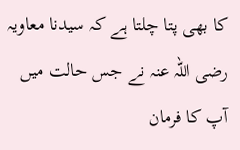کا بھی پتا چلتا ہے کہ سیدنا معاویہ رضی اللہ عنہ نے جس حالت میں آپ کا فرمان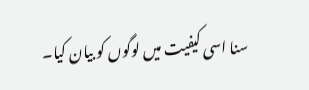سنا اسی کیفیت میں لوگوں کو بیان کیا۔